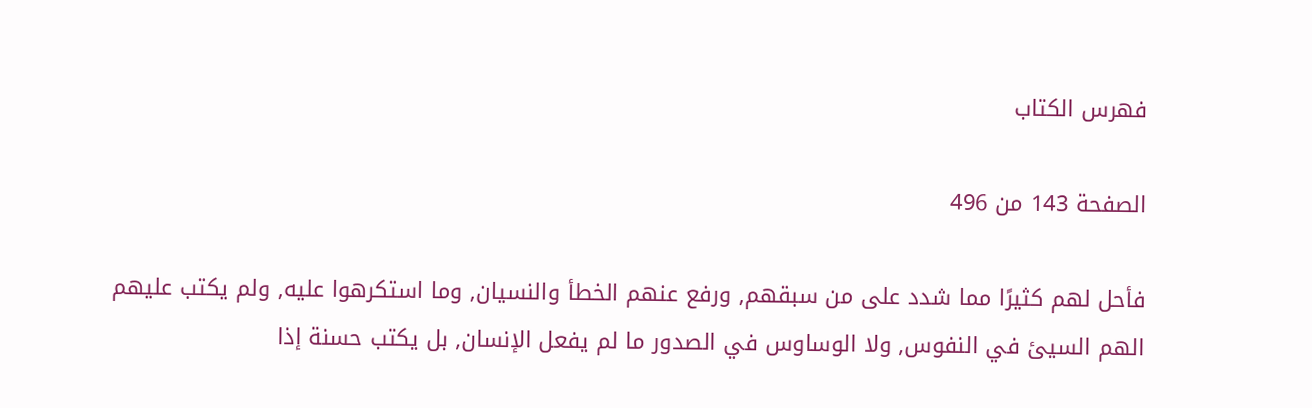فهرس الكتاب

الصفحة 143 من 496

فأحل لهم كثيرًا مما شدد على من سبقهم, ورفع عنهم الخطأ والنسيان, وما استكرهوا عليه, ولم يكتب عليهم الهم السيئ في النفوس, ولا الوساوس في الصدور ما لم يفعل الإنسان, بل يكتب حسنة إذا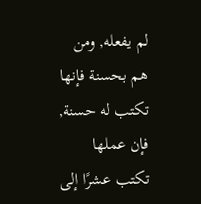لم يفعله, ومن هم بحسنة فإنها تكتب له حسنة, فإن عملها تكتب عشرًا إلى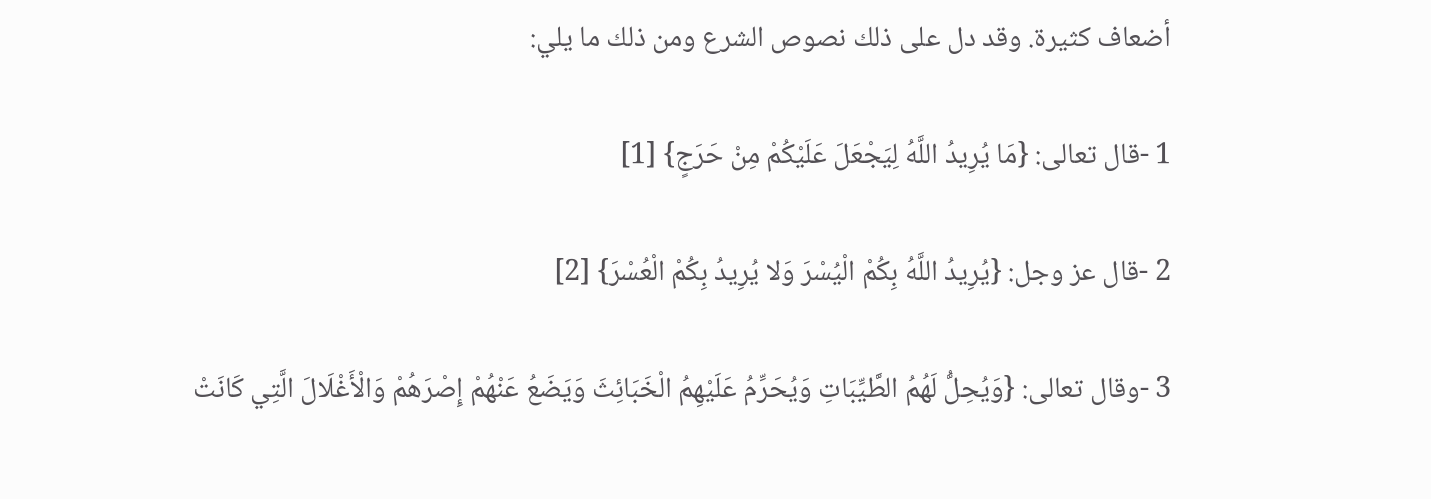أضعاف كثيرة. وقد دل على ذلك نصوص الشرع ومن ذلك ما يلي:

1 -قال تعالى: {مَا يُرِيدُ اللَّهُ لِيَجْعَلَ عَلَيْكُمْ مِنْ حَرَجٍ} [1]

2 -قال عز وجل: {يُرِيدُ اللَّهُ بِكُمْ الْيُسْرَ وَلا يُرِيدُ بِكُمْ الْعُسْرَ} [2]

3 -وقال تعالى: {وَيُحِلُّ لَهُمُ الطَّيِّبَاتِ وَيُحَرِّمُ عَلَيْهِمُ الْخَبَائِثَ وَيَضَعُ عَنْهُمْ إِصْرَهُمْ وَالْأَغْلَالَ الَّتِي كَانَتْ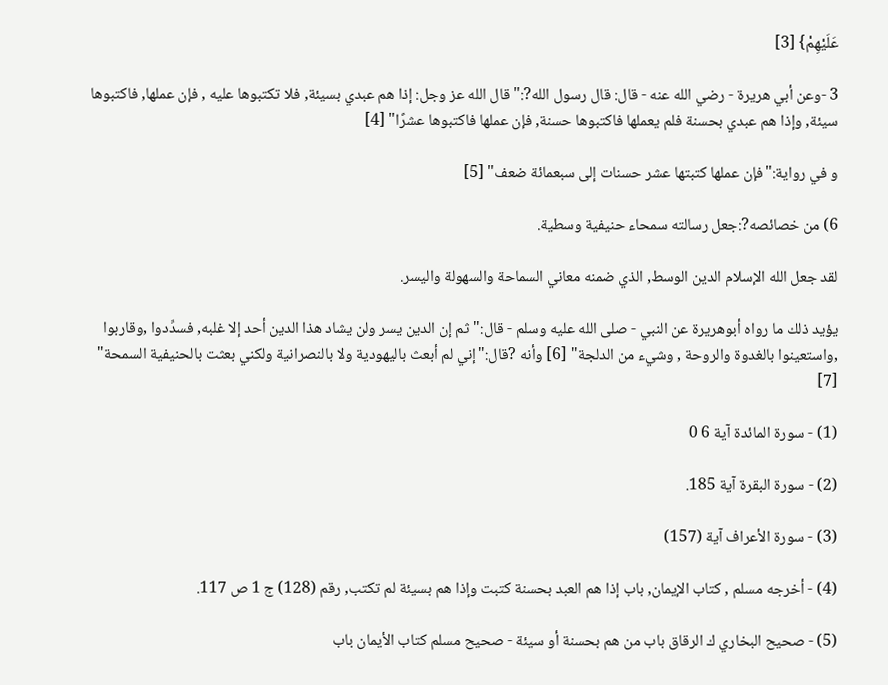عَلَيْهِمْ} [3]

3 -وعن أبي هريرة - رضي الله عنه - قال: قال رسول الله?:"قال الله عز وجل: إذا هم عبدي بسيئة, فلا تكتبوها عليه , فإن عملها, فاكتبوها سيئة, وإذا هم عبدي بحسنة فلم يعملها فاكتبوها حسنة, فإن عملها فاكتبوها عشرًا" [4]

و في رواية:"فإن عملها كتبتها عشر حسنات إلى سبعمائة ضعف" [5]

6) من خصائصه?:جعل رسالته سمحاء حنيفية وسطية.

لقد جعل الله الإسلام الدين الوسط, الذي ضمنه معاني السماحة والسهولة واليسر.

يؤيد ذلك ما رواه أبوهريرة عن النبي - صلى الله عليه وسلم - قال:"ثم إن الدين يسر ولن يشاد هذا الدين أحد إلا غلبه, فسدِّدوا ,وقاربوا ,واستعينوا بالغدوة والروحة , وشيء من الدلجة" [6] وأنه ?قال:"إني لم أبعث باليهودية ولا بالنصرانية ولكني بعثت بالحنيفية السمحة" [7]

(1) - سورة المائدة آية 6 0

(2) - سورة البقرة آية 185.

(3) - سورة الأعراف آية (157)

(4) - أخرجه مسلم , كتاب الإيمان, باب إذا هم العبد بحسنة كتبت وإذا هم بسيئة لم تكتب, رقم (128) ج 1 ص 117.

(5) - صحيح البخاري ك الرقاق باب من هم بحسنة أو سيئة - صحيح مسلم كتاب الأيمان باب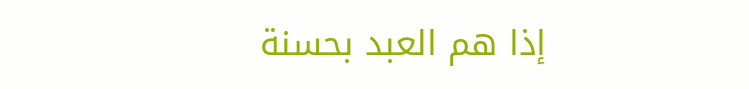إذا هم العبد بحسنة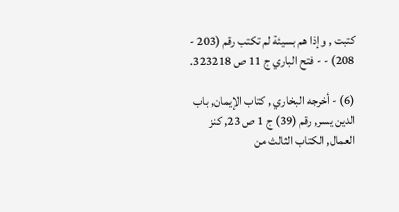كتبت , وإذا هم بسيئة لم تكتب رقم (203 - 208) - - فتح الباري ج 11 ص 323218.

(6) - أخرجه البخاري , كتاب الإيمان, باب الدين يسر, رقم (39) ج 1 ص 23, كنز العمال, الكتاب الثالث من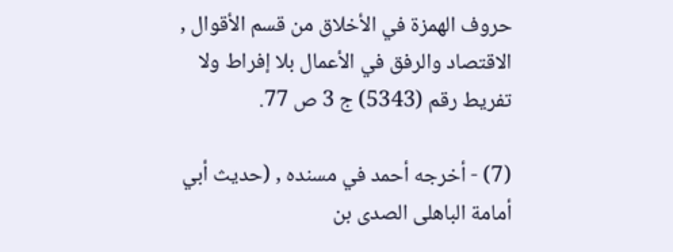حروف الهمزة في الأخلاق من قسم الأقوال , الاقتصاد والرفق في الأعمال بلا إفراط ولا تفريط رقم (5343) ج 3 ص 77.

(7) - أخرجه أحمد في مسنده , (حديث أبي أمامة الباهلى الصدى بن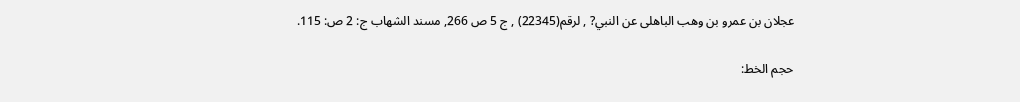عجلان بن عمرو بن وهب الباهلى عن النبي? , لرقم(22345) , ج 5 ص 266, مسند الشهاب ج: 2 ص: 115.

حجم الخط: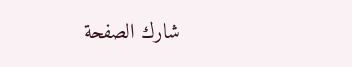شارك الصفحة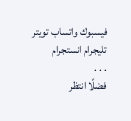فيسبوك واتساب تويتر تليجرام انستجرام
. . .
فضلًا انتظر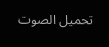تحميل الصوت